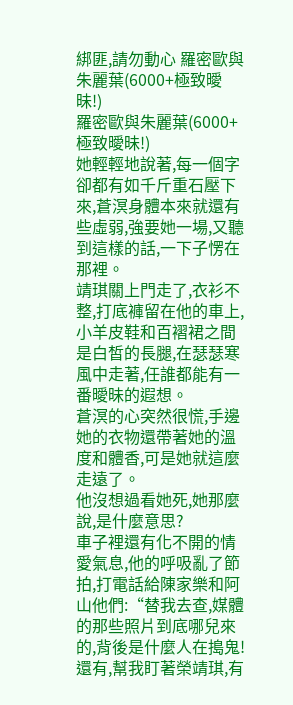綁匪,請勿動心 羅密歐與朱麗葉(6000+極致曖昧!)
羅密歐與朱麗葉(6000+極致曖昧!)
她輕輕地說著,每一個字卻都有如千斤重石壓下來,蒼溟身體本來就還有些虛弱,強要她一場,又聽到這樣的話,一下子愣在那裡。
靖琪關上門走了,衣衫不整,打底褲留在他的車上,小羊皮鞋和百褶裙之間是白皙的長腿,在瑟瑟寒風中走著,任誰都能有一番曖昧的遐想。
蒼溟的心突然很慌,手邊她的衣物還帶著她的溫度和體香,可是她就這麼走遠了。
他沒想過看她死,她那麼說,是什麼意思?
車子裡還有化不開的情愛氣息,他的呼吸亂了節拍,打電話給陳家樂和阿山他們:“替我去查,媒體的那些照片到底哪兒來的,背後是什麼人在搗鬼!還有,幫我盯著榮靖琪,有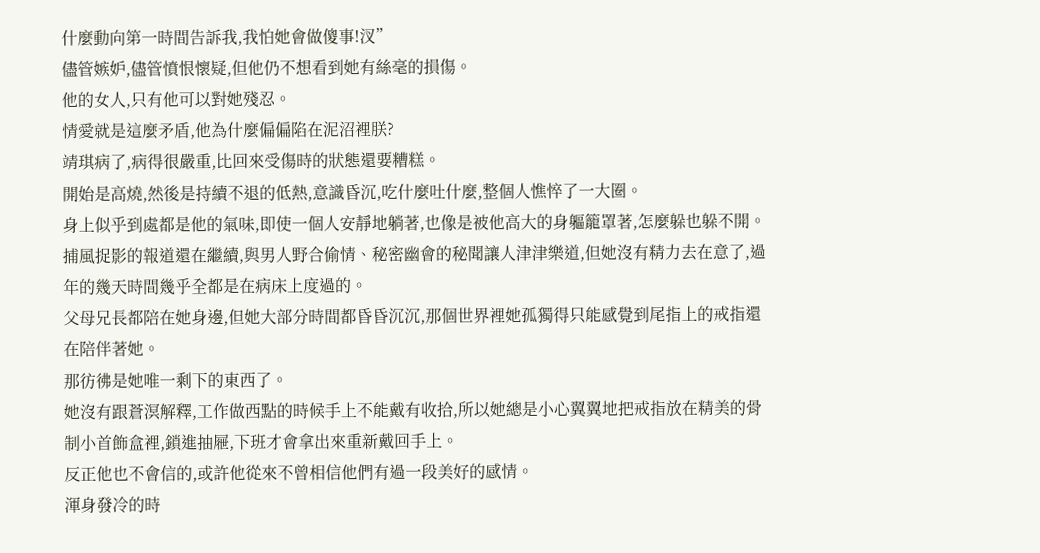什麼動向第一時間告訴我,我怕她會做傻事!汊”
儘管嫉妒,儘管憤恨懷疑,但他仍不想看到她有絲毫的損傷。
他的女人,只有他可以對她殘忍。
情愛就是這麼矛盾,他為什麼偏偏陷在泥沼裡朕?
靖琪病了,病得很嚴重,比回來受傷時的狀態還要糟糕。
開始是高燒,然後是持續不退的低熱,意識昏沉,吃什麼吐什麼,整個人憔悴了一大圈。
身上似乎到處都是他的氣味,即使一個人安靜地躺著,也像是被他高大的身軀籠罩著,怎麼躲也躲不開。
捕風捉影的報道還在繼續,與男人野合偷情、秘密幽會的秘聞讓人津津樂道,但她沒有精力去在意了,過年的幾天時間幾乎全都是在病床上度過的。
父母兄長都陪在她身邊,但她大部分時間都昏昏沉沉,那個世界裡她孤獨得只能感覺到尾指上的戒指還在陪伴著她。
那彷彿是她唯一剩下的東西了。
她沒有跟蒼溟解釋,工作做西點的時候手上不能戴有收拾,所以她總是小心翼翼地把戒指放在精美的骨制小首飾盒裡,鎖進抽屜,下班才會拿出來重新戴回手上。
反正他也不會信的,或許他從來不曾相信他們有過一段美好的感情。
渾身發冷的時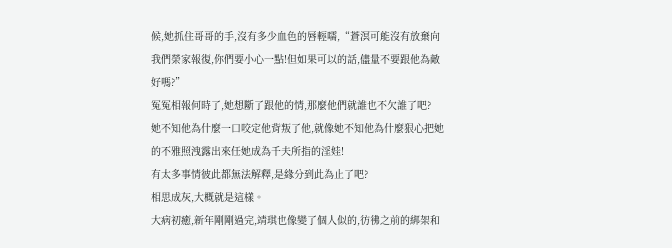候,她抓住哥哥的手,沒有多少血色的唇輕嚅,“蒼溟可能沒有放棄向我們榮家報復,你們要小心一點!但如果可以的話,儘量不要跟他為敵好嗎?”
冤冤相報何時了,她想斷了跟他的情,那麼他們就誰也不欠誰了吧?
她不知他為什麼一口咬定他背叛了他,就像她不知他為什麼狠心把她的不雅照洩露出來任她成為千夫所指的淫娃!
有太多事情彼此都無法解釋,是緣分到此為止了吧?
相思成灰,大概就是這樣。
大病初癒,新年剛剛過完,靖琪也像變了個人似的,彷彿之前的綁架和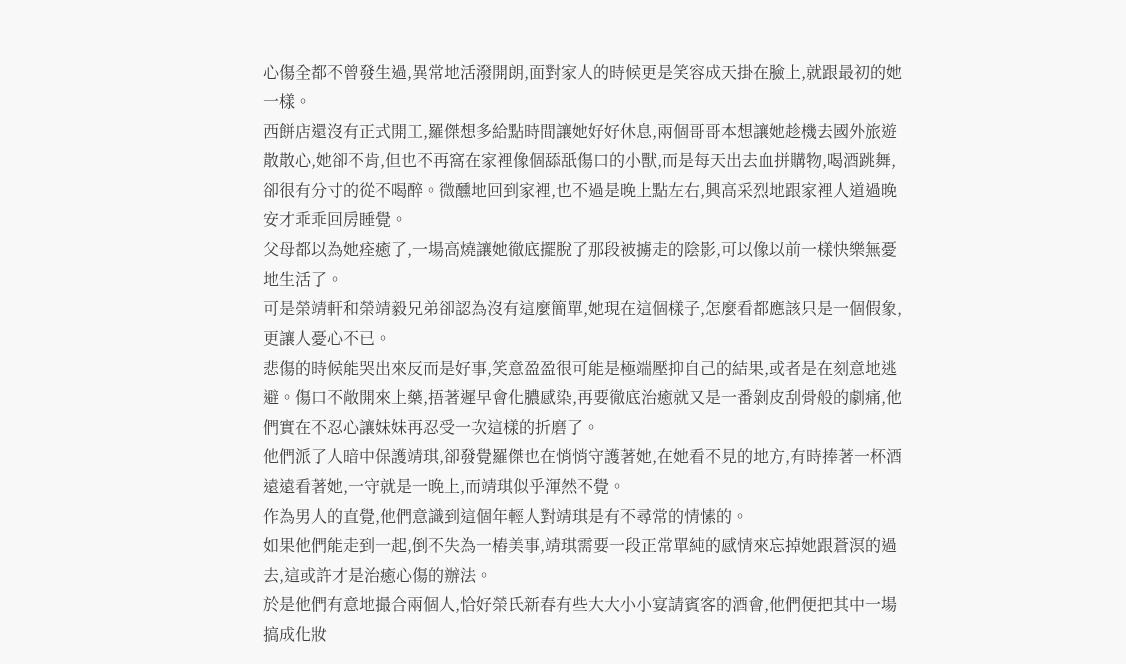心傷全都不曾發生過,異常地活潑開朗,面對家人的時候更是笑容成天掛在臉上,就跟最初的她一樣。
西餅店還沒有正式開工,羅傑想多給點時間讓她好好休息,兩個哥哥本想讓她趁機去國外旅遊散散心,她卻不肯,但也不再窩在家裡像個舔舐傷口的小獸,而是每天出去血拼購物,喝酒跳舞,卻很有分寸的從不喝醉。微醺地回到家裡,也不過是晚上點左右,興高采烈地跟家裡人道過晚安才乖乖回房睡覺。
父母都以為她痊癒了,一場高燒讓她徹底擺脫了那段被擄走的陰影,可以像以前一樣快樂無憂地生活了。
可是榮靖軒和榮靖毅兄弟卻認為沒有這麼簡單,她現在這個樣子,怎麼看都應該只是一個假象,更讓人憂心不已。
悲傷的時候能哭出來反而是好事,笑意盈盈很可能是極端壓抑自己的結果,或者是在刻意地逃避。傷口不敞開來上藥,捂著遲早會化膿感染,再要徹底治癒就又是一番剝皮刮骨般的劇痛,他們實在不忍心讓妹妹再忍受一次這樣的折磨了。
他們派了人暗中保護靖琪,卻發覺羅傑也在悄悄守護著她,在她看不見的地方,有時捧著一杯酒遠遠看著她,一守就是一晚上,而靖琪似乎渾然不覺。
作為男人的直覺,他們意識到這個年輕人對靖琪是有不尋常的情愫的。
如果他們能走到一起,倒不失為一樁美事,靖琪需要一段正常單純的感情來忘掉她跟蒼溟的過去,這或許才是治癒心傷的辦法。
於是他們有意地撮合兩個人,恰好榮氏新春有些大大小小宴請賓客的酒會,他們便把其中一場搞成化妝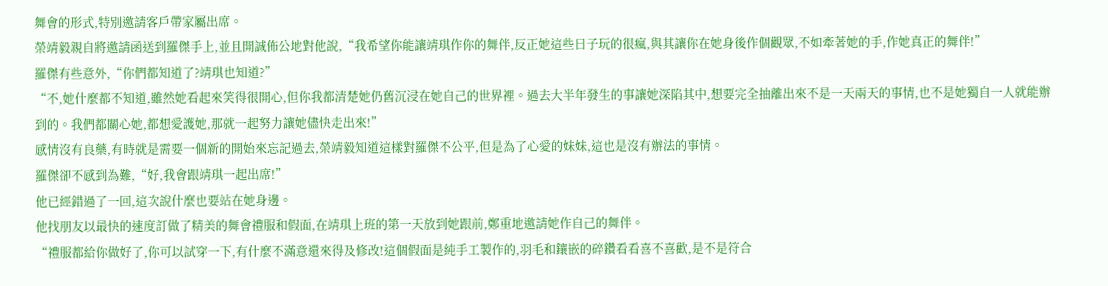舞會的形式,特別邀請客戶帶家屬出席。
榮靖毅親自將邀請函送到羅傑手上,並且開誠佈公地對他說,“我希望你能讓靖琪作你的舞伴,反正她這些日子玩的很瘋,與其讓你在她身後作個觀眾,不如牽著她的手,作她真正的舞伴!”
羅傑有些意外,“你們都知道了?靖琪也知道?”
“不,她什麼都不知道,雖然她看起來笑得很開心,但你我都清楚她仍舊沉浸在她自己的世界裡。過去大半年發生的事讓她深陷其中,想要完全抽離出來不是一天兩天的事情,也不是她獨自一人就能辦到的。我們都關心她,都想愛護她,那就一起努力讓她儘快走出來!”
感情沒有良藥,有時就是需要一個新的開始來忘記過去,榮靖毅知道這樣對羅傑不公平,但是為了心愛的妹妹,這也是沒有辦法的事情。
羅傑卻不感到為難,“好,我會跟靖琪一起出席!”
他已經錯過了一回,這次說什麼也要站在她身邊。
他找朋友以最快的速度訂做了精美的舞會禮服和假面,在靖琪上班的第一天放到她跟前,鄭重地邀請她作自己的舞伴。
“禮服都給你做好了,你可以試穿一下,有什麼不滿意還來得及修改!這個假面是純手工製作的,羽毛和鑲嵌的碎鑽看看喜不喜歡,是不是符合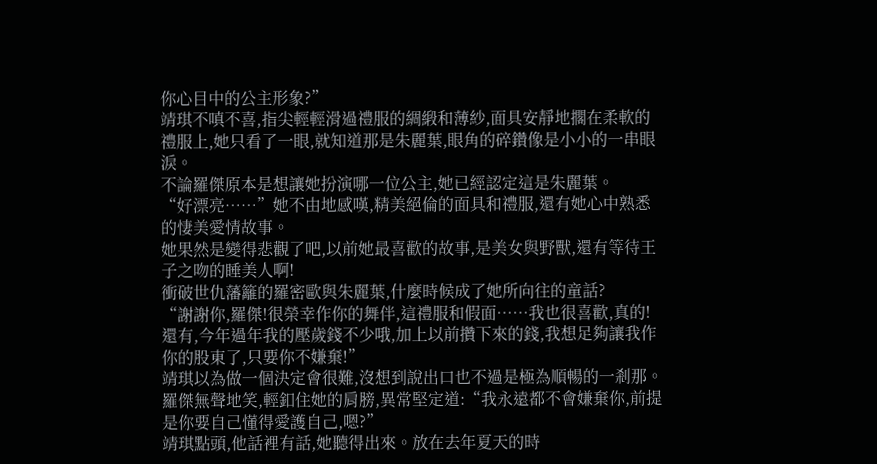你心目中的公主形象?”
靖琪不嗔不喜,指尖輕輕滑過禮服的綢緞和薄紗,面具安靜地擱在柔軟的禮服上,她只看了一眼,就知道那是朱麗葉,眼角的碎鑽像是小小的一串眼淚。
不論羅傑原本是想讓她扮演哪一位公主,她已經認定這是朱麗葉。
“好漂亮……”她不由地感嘆,精美絕倫的面具和禮服,還有她心中熟悉的悽美愛情故事。
她果然是變得悲觀了吧,以前她最喜歡的故事,是美女與野獸,還有等待王子之吻的睡美人啊!
衝破世仇藩籬的羅密歐與朱麗葉,什麼時候成了她所向往的童話?
“謝謝你,羅傑!很榮幸作你的舞伴,這禮服和假面……我也很喜歡,真的!還有,今年過年我的壓歲錢不少哦,加上以前攢下來的錢,我想足夠讓我作你的股東了,只要你不嫌棄!”
靖琪以為做一個決定會很難,沒想到說出口也不過是極為順暢的一剎那。
羅傑無聲地笑,輕釦住她的肩膀,異常堅定道:“我永遠都不會嫌棄你,前提是你要自己懂得愛護自己,嗯?”
靖琪點頭,他話裡有話,她聽得出來。放在去年夏天的時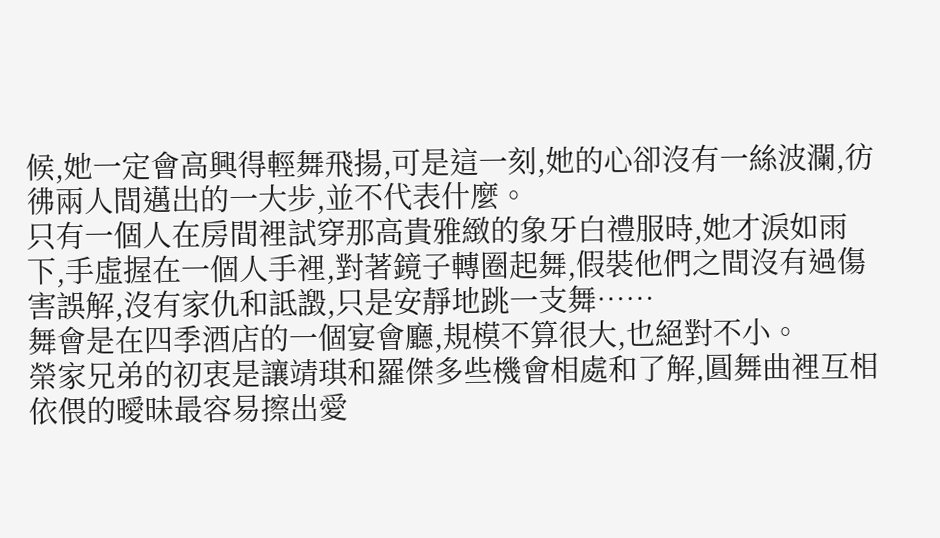候,她一定會高興得輕舞飛揚,可是這一刻,她的心卻沒有一絲波瀾,彷彿兩人間邁出的一大步,並不代表什麼。
只有一個人在房間裡試穿那高貴雅緻的象牙白禮服時,她才淚如雨下,手虛握在一個人手裡,對著鏡子轉圈起舞,假裝他們之間沒有過傷害誤解,沒有家仇和詆譭,只是安靜地跳一支舞……
舞會是在四季酒店的一個宴會廳,規模不算很大,也絕對不小。
榮家兄弟的初衷是讓靖琪和羅傑多些機會相處和了解,圓舞曲裡互相依偎的曖昧最容易擦出愛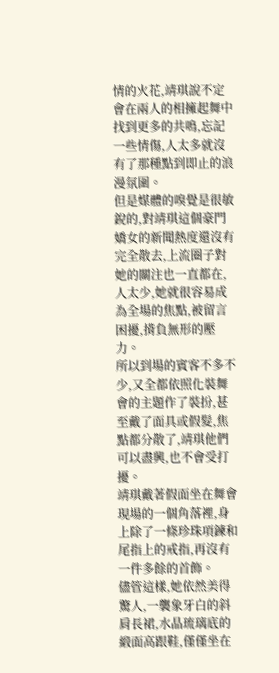情的火花,靖琪說不定會在兩人的相擁起舞中找到更多的共鳴,忘記一些情傷,人太多就沒有了那種點到即止的浪漫氛圍。
但是媒體的嗅覺是很敏銳的,對靖琪這個豪門嬌女的新聞熱度還沒有完全散去,上流圈子對她的關注也一直都在,人太少,她就很容易成為全場的焦點,被留言困擾,揹負無形的壓力。
所以到場的賓客不多不少,又全都依照化裝舞會的主題作了裝扮,甚至戴了面具或假髮,焦點都分散了,靖琪他們可以盡興,也不會受打擾。
靖琪戴著假面坐在舞會現場的一個角落裡,身上除了一條珍珠項鍊和尾指上的戒指,再沒有一件多餘的首飾。
儘管這樣,她依然美得驚人,一襲象牙白的斜肩長裙,水晶琉璃底的緞面高跟鞋,僅僅坐在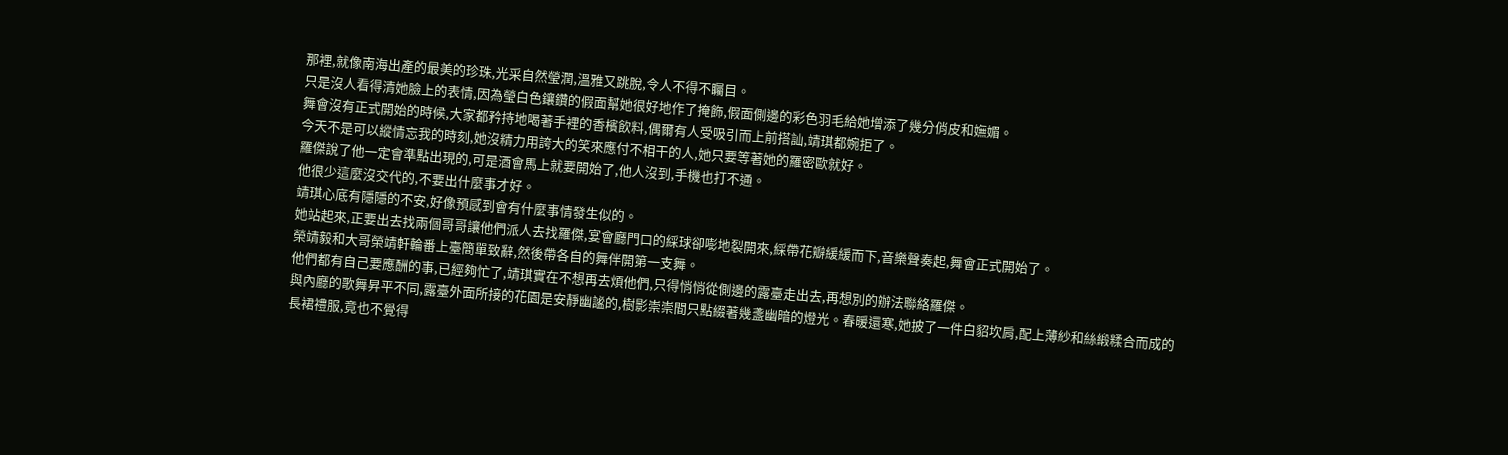那裡,就像南海出產的最美的珍珠,光采自然瑩潤,溫雅又跳脫,令人不得不矚目。
只是沒人看得清她臉上的表情,因為瑩白色鑲鑽的假面幫她很好地作了掩飾,假面側邊的彩色羽毛給她增添了幾分俏皮和嫵媚。
舞會沒有正式開始的時候,大家都矜持地喝著手裡的香檳飲料,偶爾有人受吸引而上前搭訕,靖琪都婉拒了。
今天不是可以縱情忘我的時刻,她沒精力用誇大的笑來應付不相干的人,她只要等著她的羅密歐就好。
羅傑說了他一定會準點出現的,可是酒會馬上就要開始了,他人沒到,手機也打不通。
他很少這麼沒交代的,不要出什麼事才好。
靖琪心底有隱隱的不安,好像預感到會有什麼事情發生似的。
她站起來,正要出去找兩個哥哥讓他們派人去找羅傑,宴會廳門口的綵球卻嘭地裂開來,綵帶花瓣緩緩而下,音樂聲奏起,舞會正式開始了。
榮靖毅和大哥榮靖軒輪番上臺簡單致辭,然後帶各自的舞伴開第一支舞。
他們都有自己要應酬的事,已經夠忙了,靖琪實在不想再去煩他們,只得悄悄從側邊的露臺走出去,再想別的辦法聯絡羅傑。
與內廳的歌舞昇平不同,露臺外面所接的花園是安靜幽謐的,樹影崇崇間只點綴著幾盞幽暗的燈光。春暖還寒,她披了一件白貂坎肩,配上薄紗和絲緞糅合而成的長裙禮服,竟也不覺得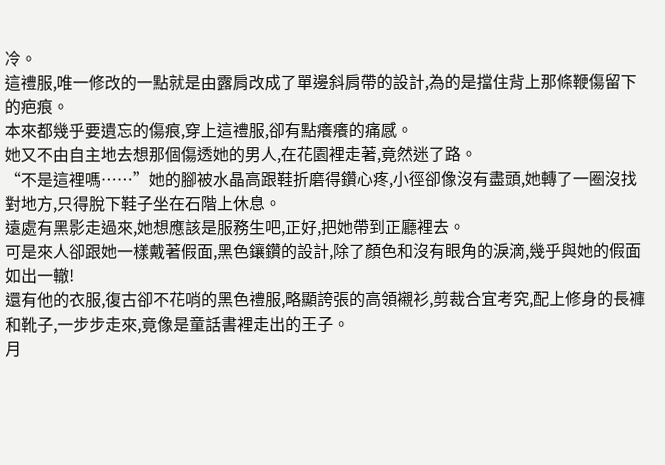冷。
這禮服,唯一修改的一點就是由露肩改成了單邊斜肩帶的設計,為的是擋住背上那條鞭傷留下的疤痕。
本來都幾乎要遺忘的傷痕,穿上這禮服,卻有點癢癢的痛感。
她又不由自主地去想那個傷透她的男人,在花園裡走著,竟然迷了路。
“不是這裡嗎……”她的腳被水晶高跟鞋折磨得鑽心疼,小徑卻像沒有盡頭,她轉了一圈沒找對地方,只得脫下鞋子坐在石階上休息。
遠處有黑影走過來,她想應該是服務生吧,正好,把她帶到正廳裡去。
可是來人卻跟她一樣戴著假面,黑色鑲鑽的設計,除了顏色和沒有眼角的淚滴,幾乎與她的假面如出一轍!
還有他的衣服,復古卻不花哨的黑色禮服,略顯誇張的高領襯衫,剪裁合宜考究,配上修身的長褲和靴子,一步步走來,竟像是童話書裡走出的王子。
月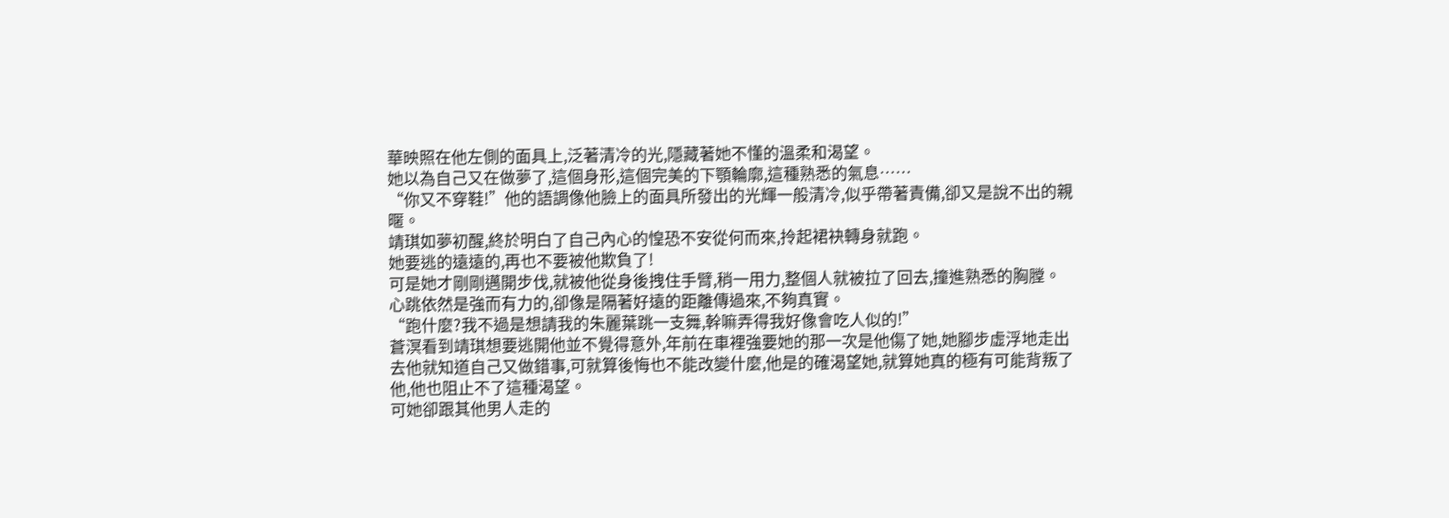華映照在他左側的面具上,泛著清冷的光,隱藏著她不懂的溫柔和渴望。
她以為自己又在做夢了,這個身形,這個完美的下顎輪廓,這種熟悉的氣息……
“你又不穿鞋!”他的語調像他臉上的面具所發出的光輝一般清冷,似乎帶著責備,卻又是說不出的親暱。
靖琪如夢初醒,終於明白了自己內心的惶恐不安從何而來,拎起裙袂轉身就跑。
她要逃的遠遠的,再也不要被他欺負了!
可是她才剛剛邁開步伐,就被他從身後拽住手臂,稍一用力,整個人就被拉了回去,撞進熟悉的胸膛。
心跳依然是強而有力的,卻像是隔著好遠的距離傳過來,不夠真實。
“跑什麼?我不過是想請我的朱麗葉跳一支舞,幹嘛弄得我好像會吃人似的!”
蒼溟看到靖琪想要逃開他並不覺得意外,年前在車裡強要她的那一次是他傷了她,她腳步虛浮地走出去他就知道自己又做錯事,可就算後悔也不能改變什麼,他是的確渴望她,就算她真的極有可能背叛了他,他也阻止不了這種渴望。
可她卻跟其他男人走的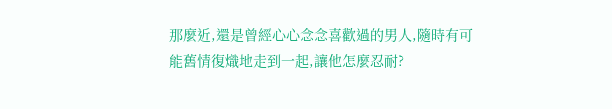那麼近,還是曾經心心念念喜歡過的男人,隨時有可能舊情復熾地走到一起,讓他怎麼忍耐?